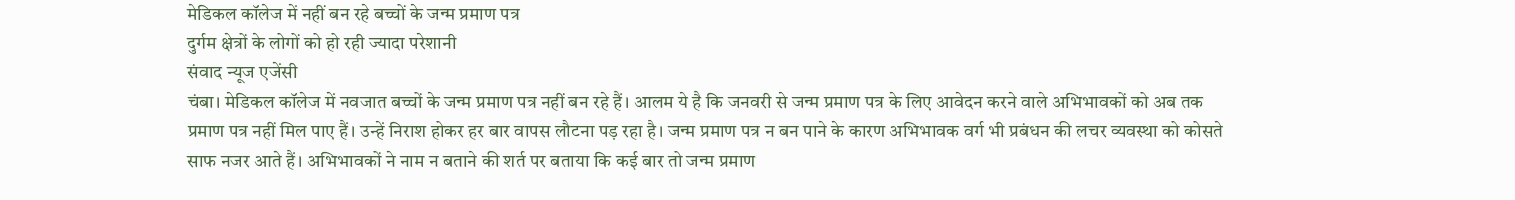मेडिकल कॉलेज में नहीं बन रहे बच्चों के जन्म प्रमाण पत्र
दुर्गम क्षेत्रों के लोगों को हो रही ज्यादा परेशानी
संवाद न्यूज एजेंसी
चंबा। मेडिकल कॉलेज में नवजात बच्चों के जन्म प्रमाण पत्र नहीं बन रहे हैं। आलम ये है कि जनवरी से जन्म प्रमाण पत्र के लिए आवेदन करने वाले अभिभावकों को अब तक प्रमाण पत्र नहीं मिल पाए हैं। उन्हें निराश होकर हर बार वापस लौटना पड़ रहा है। जन्म प्रमाण पत्र न बन पाने के कारण अभिभावक वर्ग भी प्रबंधन की लचर व्यवस्था को कोसते साफ नजर आते हैं। अभिभावकों ने नाम न बताने की शर्त पर बताया कि कई बार तो जन्म प्रमाण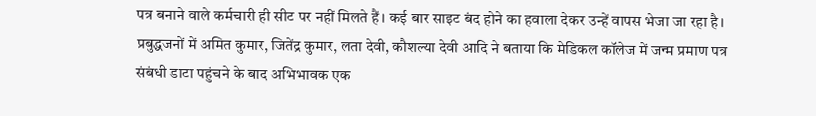पत्र बनाने वाले कर्मचारी ही सीट पर नहीं मिलते हैं। कई बार साइट बंद होने का हवाला देकर उन्हें वापस भेजा जा रहा है।
प्रबुद्धजनों में अमित कुमार, जितेंद्र कुमार, लता देवी, कौशल्या देवी आदि ने बताया कि मेडिकल कॉलेज में जन्म प्रमाण पत्र संबंधी डाटा पहुंचने के बाद अभिभावक एक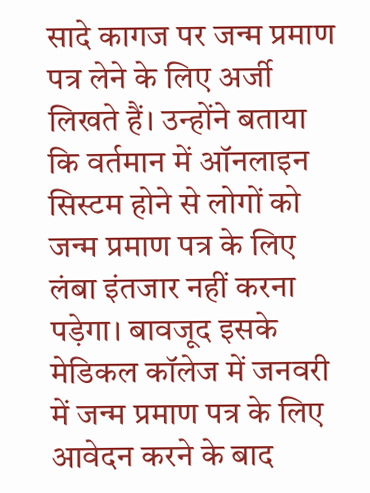सादे कागज पर जन्म प्रमाण पत्र लेने के लिए अर्जी लिखते हैं। उन्होंने बताया कि वर्तमान में ऑनलाइन सिस्टम होने से लोगों को जन्म प्रमाण पत्र के लिए लंबा इंतजार नहीं करना पड़ेगा। बावजूद इसके मेडिकल कॉलेज में जनवरी में जन्म प्रमाण पत्र के लिए आवेदन करने के बाद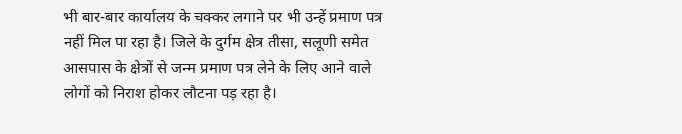भी बार-बार कार्यालय के चक्कर लगाने पर भी उन्हें प्रमाण पत्र नहीं मिल पा रहा है। जिले के दुर्गम क्षेत्र तीसा, सलूणी समेत आसपास के क्षेत्रों से जन्म प्रमाण पत्र लेने के लिए आने वाले लोगों को निराश होकर लौटना पड़ रहा है।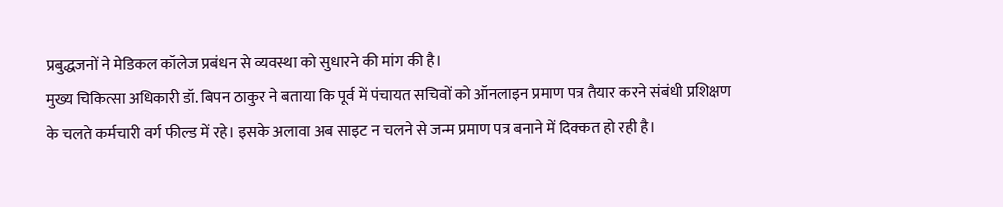प्रबुद्धजनों ने मेडिकल कॉलेज प्रबंधन से व्यवस्था को सुधारने की मांग की है।
मुख्य चिकित्सा अधिकारी डॉ. बिपन ठाकुर ने बताया कि पूर्व में पंचायत सचिवों को ऑनलाइन प्रमाण पत्र तैयार करने संबंधी प्रशिक्षण के चलते कर्मचारी वर्ग फील्ड में रहे। इसके अलावा अब साइट न चलने से जन्म प्रमाण पत्र बनाने में दिक्कत हो रही है।